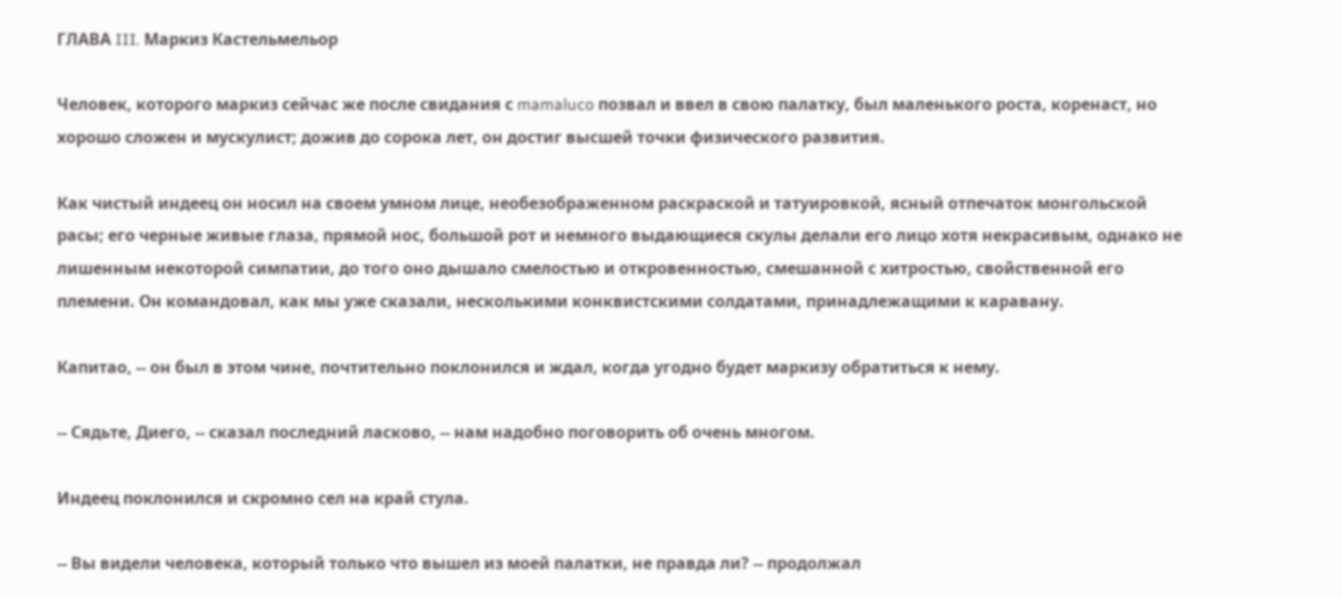ГЛАВА III. Маркиз Кастельмельор

Человек, которого маркиз сейчас же после свидания с mamaluco позвал и ввел в свою палатку, был маленького роста, коренаст, но хорошо сложен и мускулист; дожив до сорока лет, он достиг высшей точки физического развития.

Как чистый индеец он носил на своем умном лице, необезображенном раскраской и татуировкой, ясный отпечаток монгольской расы; его черные живые глаза, прямой нос, большой рот и немного выдающиеся скулы делали его лицо хотя некрасивым, однако не лишенным некоторой симпатии, до того оно дышало смелостью и откровенностью, смешанной с хитростью, свойственной его племени. Он командовал, как мы уже сказали, несколькими конквистскими солдатами, принадлежащими к каравану.

Капитао, -- он был в этом чине, почтительно поклонился и ждал, когда угодно будет маркизу обратиться к нему.

-- Сядьте, Диего, -- сказал последний ласково, -- нам надобно поговорить об очень многом.

Индеец поклонился и скромно сел на край стула.

-- Вы видели человека, который только что вышел из моей палатки, не правда ли? -- продолжал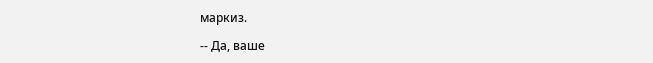маркиз.

-- Да, ваше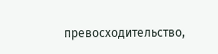превосходительство,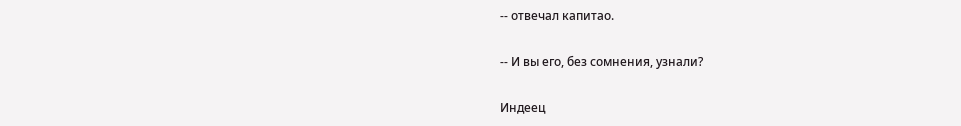-- отвечал капитао.

-- И вы его, без сомнения, узнали?

Индеец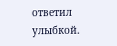ответил улыбкой.